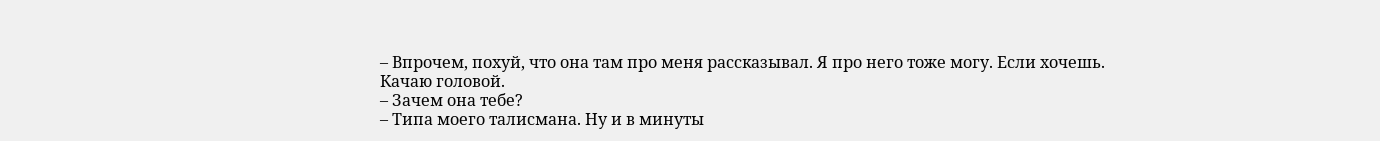– Впрочем, похуй, что она там про меня рассказывал. Я про него тоже могу. Если хочешь.
Качаю головой.
– Зачем она тебе?
– Типа моего талисмана. Ну и в минуты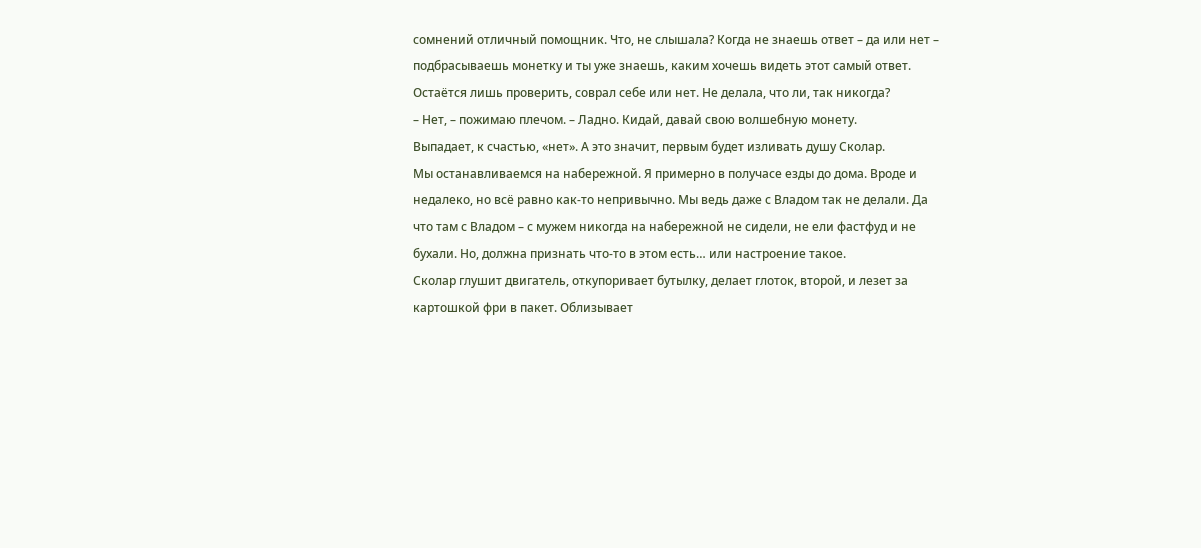сомнений отличный помощник. Что, не слышала? Когда не знаешь ответ – да или нет – подбрасываешь монетку и ты уже знаешь, каким хочешь видеть этот самый ответ. Остаётся лишь проверить, соврал себе или нет. Не делала, что ли, так никогда?
– Нет, – пожимаю плечом. – Ладно. Кидай, давай свою волшебную монету.
Выпадает, к счастью, «нет». А это значит, первым будет изливать душу Сколар.
Мы останавливаемся на набережной. Я примерно в получасе езды до дома. Вроде и недалеко, но всё равно как-то непривычно. Мы ведь даже с Владом так не делали. Да что там с Владом – с мужем никогда на набережной не сидели, не ели фастфуд и не бухали. Но, должна признать что-то в этом есть… или настроение такое.
Сколар глушит двигатель, откупоривает бутылку, делает глоток, второй, и лезет за картошкой фри в пакет. Облизывает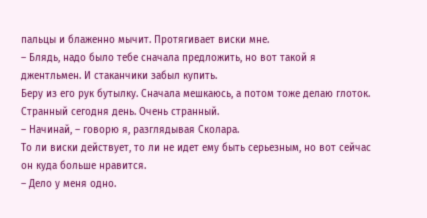пальцы и блаженно мычит. Протягивает виски мне.
– Блядь, надо было тебе сначала предложить, но вот такой я джентльмен. И стаканчики забыл купить.
Беру из его рук бутылку. Сначала мешкаюсь, а потом тоже делаю глоток. Странный сегодня день. Очень странный.
– Начинай, – говорю я, разглядывая Сколара.
То ли виски действует, то ли не идет ему быть серьезным, но вот сейчас он куда больше нравится.
– Дело у меня одно.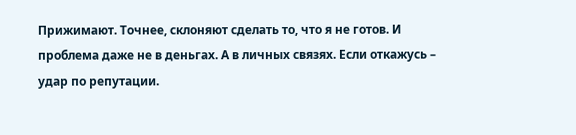Прижимают. Точнее, склоняют сделать то, что я не готов. И проблема даже не в деньгах. А в личных связях. Если откажусь – удар по репутации.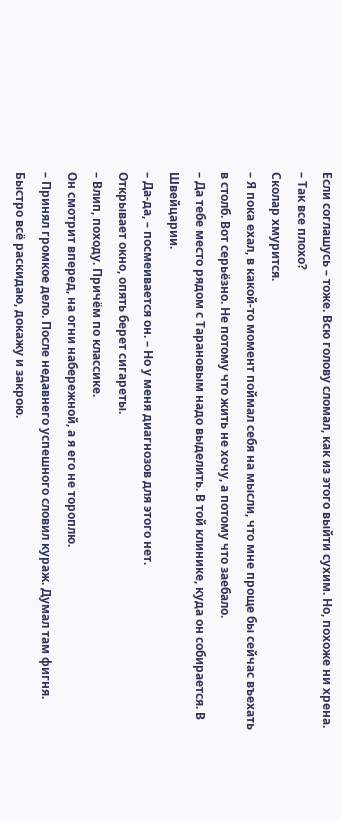Если соглашусь – тоже. Всю голову сломал, как из этого выйти сухим. Но, похоже ни хрена.
– Так все плохо?
Сколар хмурится.
– Я пока ехал, в какой-то момент поймал себя на мысли, что мне проще бы сейчас въехать в столб. Вот серьёзно. Не потому что жить не хочу, а потому что заебало.
– Да тебе место рядом с Тарановым надо выделить. В той клинике, куда он собирается. В Швейцарии.
– Да-да, – посмеивается он. – Но у меня диагнозов для этого нет.
Открывает окно, опять берет сигареты.
– Влип, походу. Причём по классике.
Он смотрит вперед, на огни набережной, а я его не тороплю.
– Принял громкое дело. После недавнего успешного словил кураж. Думал там фигня. Быстро всё раскидаю, докажу и закрою.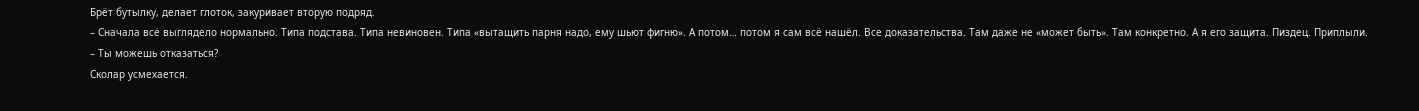Брёт бутылку, делает глоток, закуривает вторую подряд.
– Сначала всё выглядело нормально. Типа подстава. Типа невиновен. Типа «вытащить парня надо, ему шьют фигню». А потом… потом я сам всё нашёл. Все доказательства. Там даже не «может быть». Там конкретно. А я его защита. Пиздец. Приплыли.
– Ты можешь отказаться?
Сколар усмехается.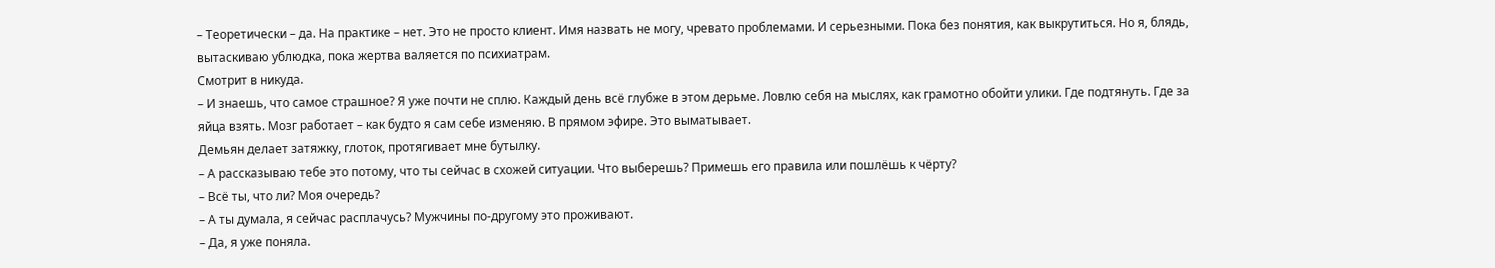– Теоретически – да. На практике – нет. Это не просто клиент. Имя назвать не могу, чревато проблемами. И серьезными. Пока без понятия, как выкрутиться. Но я, блядь, вытаскиваю ублюдка, пока жертва валяется по психиатрам.
Смотрит в никуда.
– И знаешь, что самое страшное? Я уже почти не сплю. Каждый день всё глубже в этом дерьме. Ловлю себя на мыслях, как грамотно обойти улики. Где подтянуть. Где за яйца взять. Мозг работает – как будто я сам себе изменяю. В прямом эфире. Это выматывает.
Демьян делает затяжку, глоток, протягивает мне бутылку.
– А рассказываю тебе это потому, что ты сейчас в схожей ситуации. Что выберешь? Примешь его правила или пошлёшь к чёрту?
– Всё ты, что ли? Моя очередь?
– А ты думала, я сейчас расплачусь? Мужчины по-другому это проживают.
– Да, я уже поняла.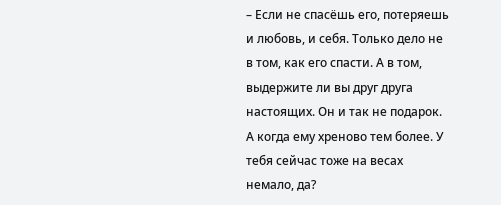– Если не спасёшь его, потеряешь и любовь, и себя. Только дело не в том, как его спасти. А в том, выдержите ли вы друг друга настоящих. Он и так не подарок. А когда ему хреново тем более. У тебя сейчас тоже на весах немало, да?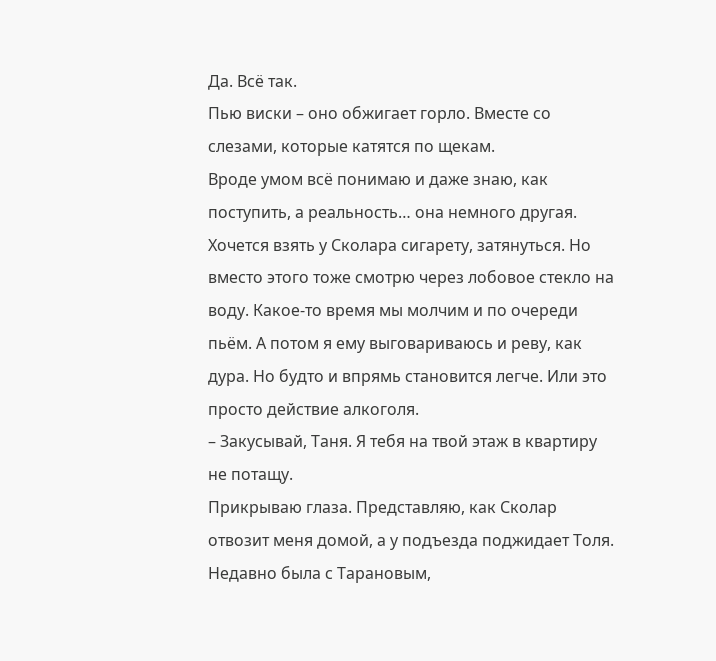Да. Всё так.
Пью виски – оно обжигает горло. Вместе со слезами, которые катятся по щекам.
Вроде умом всё понимаю и даже знаю, как поступить, а реальность… она немного другая.
Хочется взять у Сколара сигарету, затянуться. Но вместо этого тоже смотрю через лобовое стекло на воду. Какое-то время мы молчим и по очереди пьём. А потом я ему выговариваюсь и реву, как дура. Но будто и впрямь становится легче. Или это просто действие алкоголя.
– Закусывай, Таня. Я тебя на твой этаж в квартиру не потащу.
Прикрываю глаза. Представляю, как Сколар отвозит меня домой, а у подъезда поджидает Толя. Недавно была с Тарановым,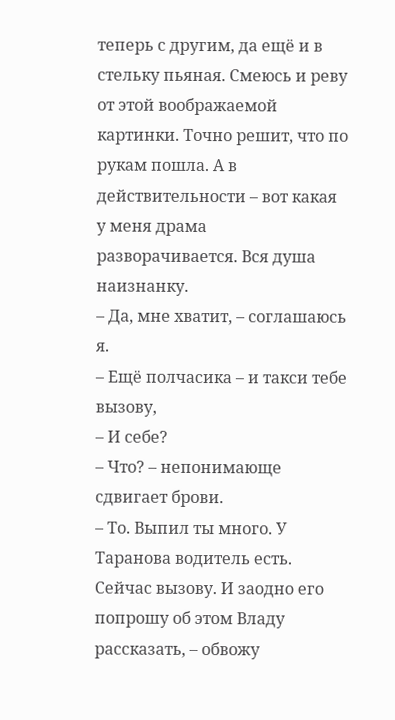теперь с другим, да ещё и в стельку пьяная. Смеюсь и реву от этой воображаемой картинки. Точно решит, что по рукам пошла. А в действительности – вот какая у меня драма разворачивается. Вся душа наизнанку.
– Да, мне хватит, – соглашаюсь я.
– Ещё полчасика – и такси тебе вызову,
– И себе?
– Что? – непонимающе сдвигает брови.
– То. Выпил ты много. У Таранова водитель есть. Сейчас вызову. И заодно его попрошу об этом Владу рассказать, – обвожу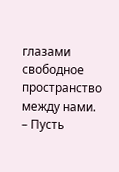глазами свободное пространство между нами. – Пусть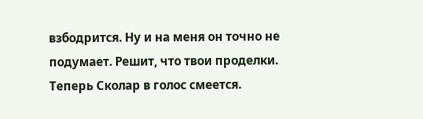взбодрится. Ну и на меня он точно не подумает. Решит, что твои проделки.
Теперь Сколар в голос смеется.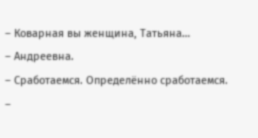– Коварная вы женщина, Татьяна…
– Андреевна.
– Сработаемся. Определённо сработаемся.
–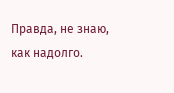Правда, не знаю, как надолго.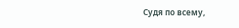Судя по всему,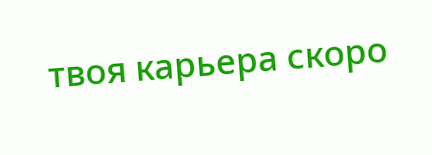твоя карьера скоро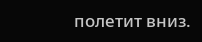полетит вниз.